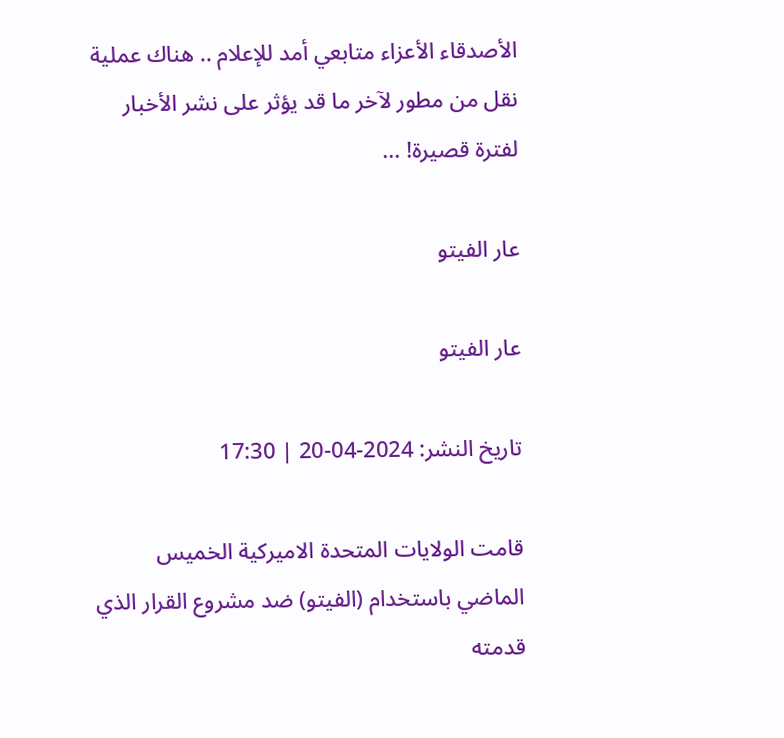الأصدقاء الأعزاء متابعي أمد للإعلام .. هناك عملية نقل من مطور لآخر ما قد يؤثر على نشر الأخبار لفترة قصيرة! ...

عار الفيتو

عار الفيتو

تاريخ النشر: 2024-04-20 | 17:30

قامت الولايات المتحدة الاميركية الخميس الماضي باستخدام (الفيتو) ضد مشروع القرار الذي قدمته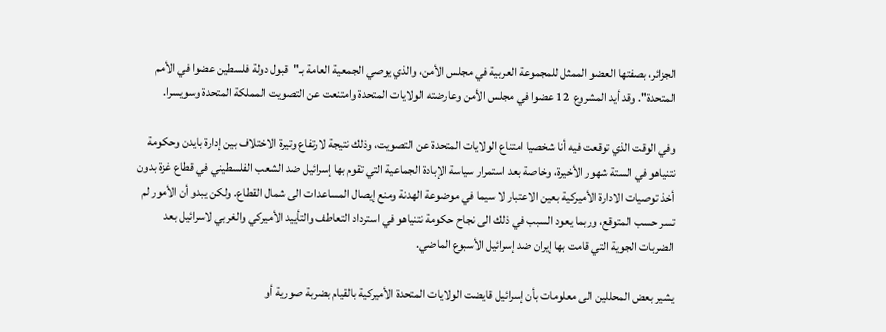الجزائر، بصفتها العضو الممثل للمجموعة العربية في مجلس الأمن، والذي يوصي الجمعية العامة بـ"قبول دولة فلسطين عضوا في الأمم المتحدة". وقد أيد المشروع  12 عضوا في مجلس الأمن وعارضته الولايات المتحدة وامتنعت عن التصويت المملكة المتحدة وسويسرا.

وفي الوقت الذي توقعت فيه أنا شخصيا امتناع الولايات المتحدة عن التصويت، وذلك نتيجة لارتفاع وتيرة الاختلاف بين إدارة بايدن وحكومة نتنياهو في الستة شهور الأخيرة، وخاصة بعد استمرار سياسة الإبادة الجماعية التي تقوم بها إسرائيل ضد الشعب الفلسطيني في قطاع غزة بدون أخذ توصيات الادارة الأميركية بعين الاعتبار لا سيما في موضوعة الهدنة ومنع إيصال المساعدات الى شمال القطاع. ولكن يبدو أن الأمور لم تسر حسب المتوقع، وربما يعود السبب في ذلك الى نجاح حكومة نتنياهو في استرداد التعاطف والتأييد الأميركي والغربي لاسرائيل بعد الضربات الجوية التي قامت بها إيران ضد إسرائيل الأسبوع الماضي.

يشير بعض المحللين الى معلومات بأن إسرائيل قايضت الولايات المتحدة الأميركية بالقيام بضربة صورية أو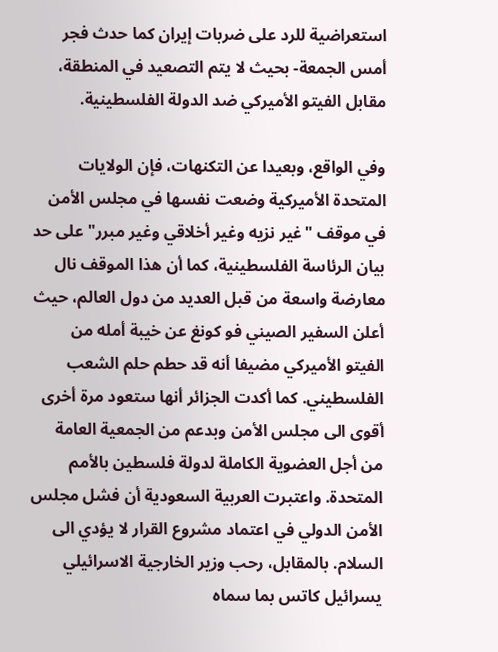استعراضية للرد على ضربات إيران كما حدث فجر أمس الجمعة- بحيث لا يتم التصعيد في المنطقة، مقابل الفيتو الأميركي ضد الدولة الفلسطينية.

وفي الواقع، وبعيدا عن التكنهات، فإن الولايات المتحدة الأميركية وضعت نفسها في مجلس الأمن في موقف "غير نزيه وغير أخلاقي وغير مبرر" على حد بيان الرئاسة الفلسطينية، كما أن هذا الموقف نال معارضة واسعة من قبل العديد من دول العالم، حيث أعلن السفير الصيني فو كونغ عن خيبة أمله من الفيتو الأميركي مضيفا أنه قد حطم حلم الشعب الفلسطيني. كما أكدت الجزائر أنها ستعود مرة أخرى أقوى الى مجلس الأمن وبدعم من الجمعية العامة من أجل العضوية الكاملة لدولة فلسطين بالأمم المتحدة. واعتبرت العربية السعودية أن فشل مجلس الأمن الدولي في اعتماد مشروع القرار لا يؤدي الى السلام. بالمقابل، رحب وزير الخارجية الاسرائيلي يسرائيل كاتس بما سماه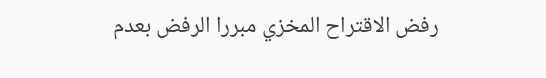رفض الاقتراح المخزي مبررا الرفض بعدم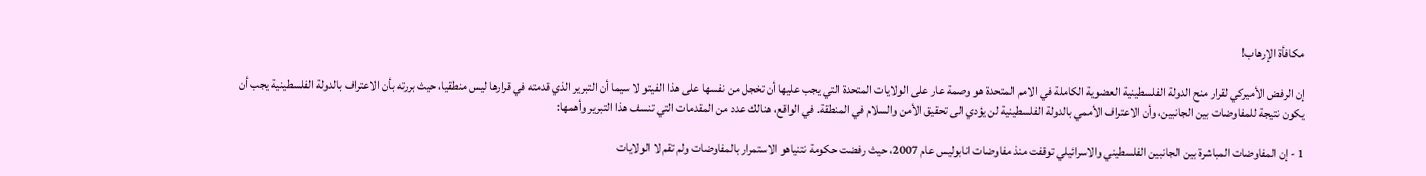مكافأة الإرهاب!

إن الرفض الأميركي لقرار منح الدولة الفلسطينية العضوية الكاملة في الامم المتحدة هو وصمة عار على الولايات المتحدة التي يجب عليها أن تخجل من نفسها على هذا الفيتو لا سيما أن التبرير الذي قدمته في قرارها ليس منطقيا، حيث بررته بأن الاعتراف بالدولة الفلسطينية يجب أن يكون نتيجة للمفاوضات بين الجانبين، وأن الاعتراف الأممي بالدولة الفلسطينية لن يؤدي الى تحقيق الأمن والسلام في المنطقة. في الواقع، هنالك عدد من المقدمات التي تنسف هذا التبرير وأهمها:

1 - إن المفاوضات المباشرة بين الجانبين الفلسطيني والاسرائيلي توقفت منذ مفاوضات انابوليس عام 2007، حيث رفضت حكومة نتنياهو الاستمرار بالمفاوضات ولم تقم لا الولايات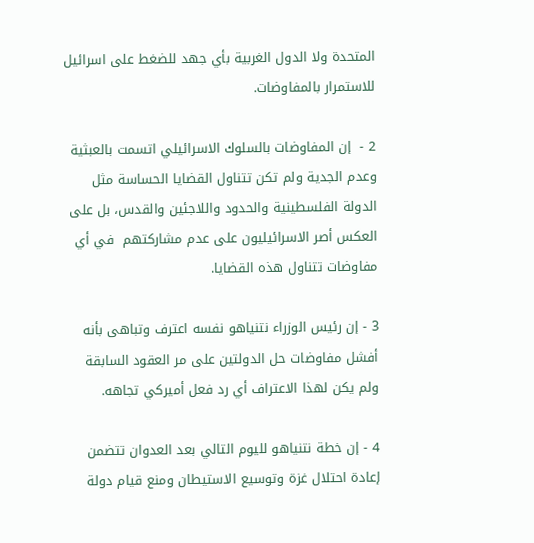المتحدة ولا الدول الغربية بأي جهد للضغط على اسرائيل للاستمرار بالمفاوضات.

2 -  إن المفاوضات بالسلوك الاسرائيلي اتسمت بالعبثية وعدم الجدية ولم تكن تتناول القضايا الحساسة مثل الدولة الفلسطينية والحدود واللاجئين والقدس، بل على العكس أصر الاسرائيليون على عدم مشاركتهم  في أي مفاوضات تتناول هذه القضايا.

3 - إن رئيس الوزراء نتنياهو نفسه اعترف وتباهى بأنه أفشل مفاوضات حل الدولتين على مر العقود السابقة ولم يكن لهذا الاعتراف أي رد فعل أميركي تجاهه.

4 - إن خطة نتنياهو لليوم التالي بعد العدوان تتضمن إعادة احتلال غزة وتوسيع الاستيطان ومنع قيام دولة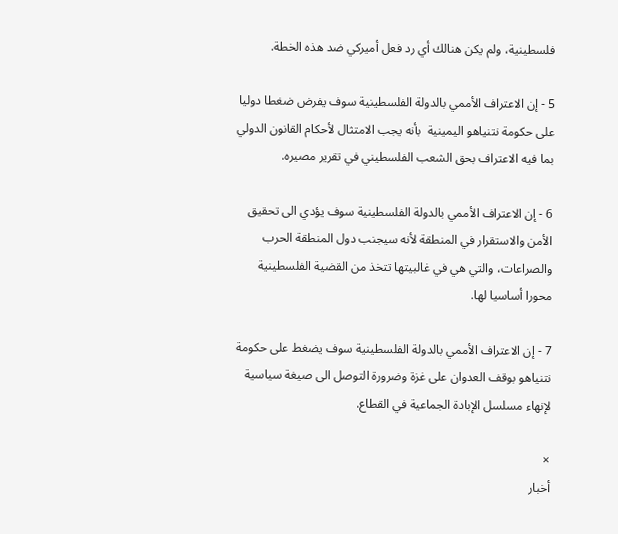فلسطينية، ولم يكن هنالك أي رد فعل أميركي ضد هذه الخطة.

5 - إن الاعتراف الأممي بالدولة الفلسطينية سوف يفرض ضغطا دوليا على حكومة نتنياهو اليمينية  بأنه يجب الامتثال لأحكام القانون الدولي بما فيه الاعتراف بحق الشعب الفلسطيني في تقرير مصيره.

6 - إن الاعتراف الأممي بالدولة الفلسطينية سوف يؤدي الى تحقيق الأمن والاستقرار في المنطقة لأنه سيجنب دول المنطقة الحرب والصراعات، والتي هي في غالبيتها تتخذ من القضية الفلسطينية محورا أساسيا لها.

7 - إن الاعتراف الأممي بالدولة الفلسطينية سوف يضغط على حكومة نتنياهو بوقف العدوان على غزة وضرورة التوصل الى صيغة سياسية لإنهاء مسلسل الإبادة الجماعية في القطاع.

×
أخبار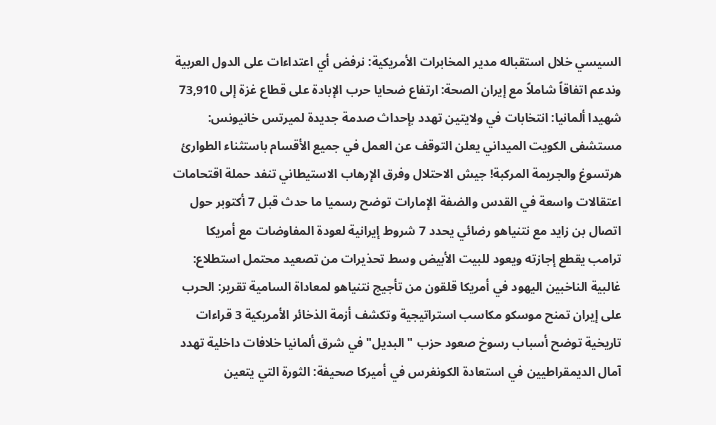السيسي خلال استقباله مدير المخابرات الأمريكية: نرفض أي اعتداءات على الدول العربية وندعم اتفاقاً شاملاً مع إيران الصحة: ارتفاع ضحايا حرب الإبادة على قطاع غزة إلى 73,910 شهيدا ألمانيا: انتخابات في ولايتين تهدد بإحداث صدمة جديدة لميرتس خانيونس: مستشفى الكويت الميداني يعلن التوقف عن العمل في جميع الأقسام باستثناء الطوارئ هرتسوغ والجريمة المركبة! جيش الاحتلال وفرق الإرهاب الاستيطاني تنفد حملة اقتحامات اعتقالات واسعة في القدس والضفة الإمارات توضح رسميا ما حدث قبل 7 أكتوبر حول اتصال بن زايد مع نتنياهو رضائي يحدد 7 شروط إيرانية لعودة المفاوضات مع أمريكا ترامب يقطع إجازته ويعود للبيت الأبيض وسط تحذيرات من تصعيد محتمل استطلاع: غالبية الناخبين اليهود في أمريكا قلقون من تأجيج نتنياهو لمعاداة السامية تقرير: الحرب على إيران تمنح موسكو مكاسب استراتيجية وتكشف أزمة الذخائر الأمريكية 3 قراءات تاريخية توضح أسباب رسوخ صعود حزب "البديل" في شرق ألمانيا خلافات داخلية تهدد آمال الديمقراطيين في استعادة الكونغرس في أميركا صحيفة: الثورة التي يتعين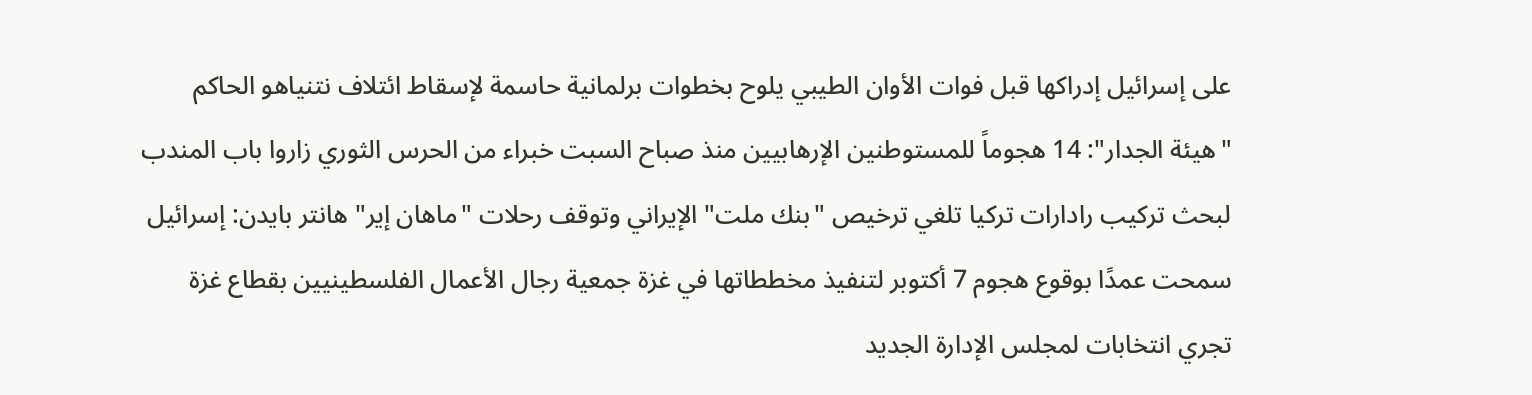على إسرائيل إدراكها قبل فوات الأوان الطيبي يلوح بخطوات برلمانية حاسمة لإسقاط ائتلاف نتنياهو الحاكم "هيئة الجدار": 14 هجوماً للمستوطنين الإرهابيين منذ صباح السبت خبراء من الحرس الثوري زاروا باب المندب لبحث تركيب رادارات تركيا تلغي ترخيص "بنك ملت" الإيراني وتوقف رحلات "ماهان إير" هانتر بايدن: إسرائيل سمحت عمدًا بوقوع هجوم 7 أكتوبر لتنفيذ مخططاتها في غزة جمعية رجال الأعمال الفلسطينيين بقطاع غزة تجري انتخابات لمجلس الإدارة الجديد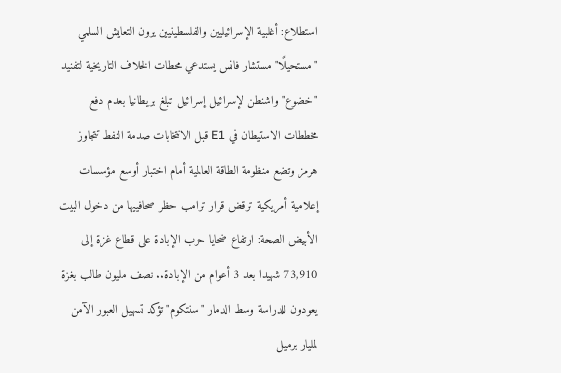استطلاع: أغلبية الإسرائيليين والفلسطينيين يرون التعايش السلمي "مستحيلًا" مستشار فانس يستدعي محطات الخلاف التاريخية لتفنيد "خضوع" واشنطن لإسرائيل إسرائيل تبلغ بريطانيا بعدم دفع مخططات الاستيطان في E1 قبل الانتخابات صدمة النفط تتجاوز هرمز وتضع منظومة الطاقة العالمية أمام اختبار أوسع مؤسسات إعلامية أمريكية ترقض قرار ترامب حظر صحافييها من دخول البيت الأبيض الصحة: ارتفاع ضحايا حرب الإبادة على قطاع غزة إلى 73,910 شهيدا بعد 3 أعوام من الإبادة.. نصف مليون طالب بغزة يعودون للدراسة وسط الدمار "سنتكوم" تؤكد تسهيل العبور الآمن لمليار برميل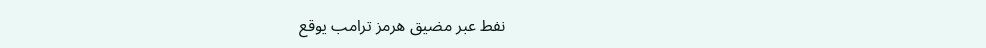نفط عبر مضيق هرمز ترامب يوقع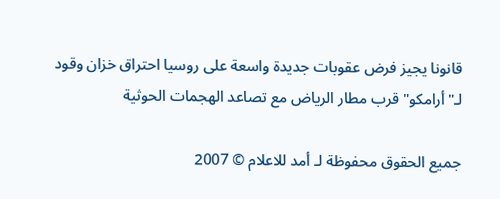قانونا يجيز فرض عقوبات جديدة واسعة على روسيا احتراق خزان وقود لـ"أرامكو" قرب مطار الرياض مع تصاعد الهجمات الحوثية

جميع الحقوق محفوظة لـ أمد للاعلام © 2007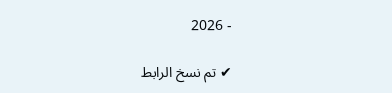- 2026

✔ تم نسخ الرابط